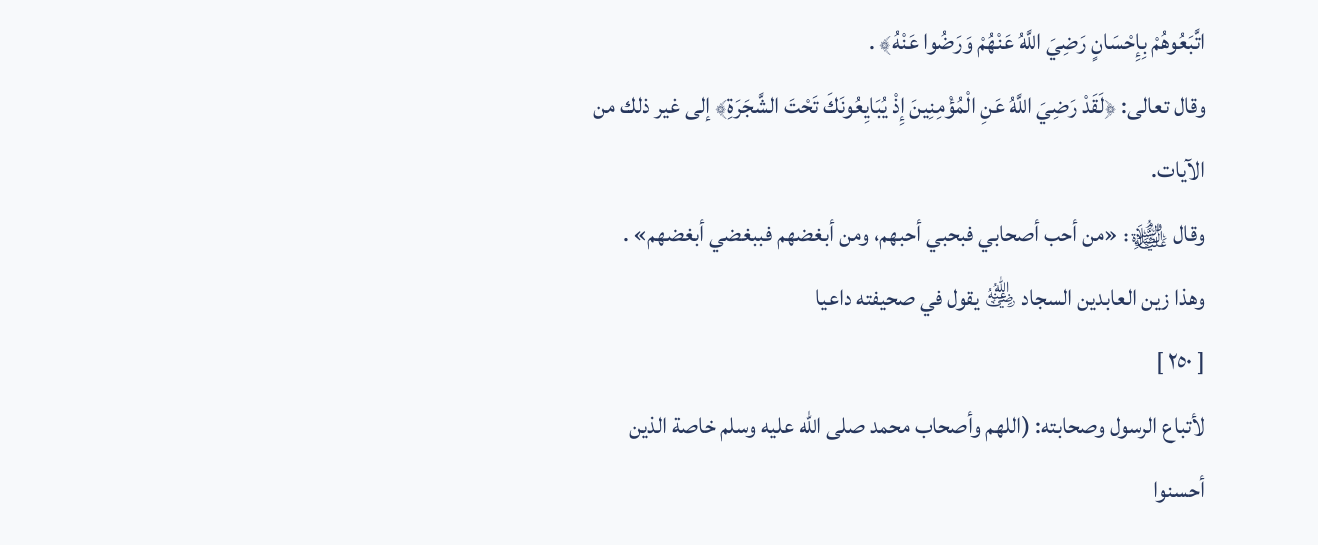اتَّبَعُوهُمْ بِإِحْسَانٍ رَضِيَ اللَّهُ عَنْهُمْ وَرَضُوا عَنْهُ﴾ .
وقال تعالى: ﴿لَقَدْ رَضِيَ اللَّهُ عَنِ الْمُؤْمِنِينَ إِذْ يُبَايِعُونَكَ تَحْتَ الشَّجَرَةِ﴾ إلى غير ذلك من الآيات.
وقال ﵊: «من أحب أصحابي فبحبي أحبهم، ومن أبغضهم فببغضي أبغضهم» .
وهذا زين العابدين السجاد ﵁ يقول في صحيفته داعيا
[ ٢٥٠ ]
لأتباع الرسول وصحابته: (اللهم وأصحاب محمد صلى الله عليه وسلم خاصة الذين أحسنوا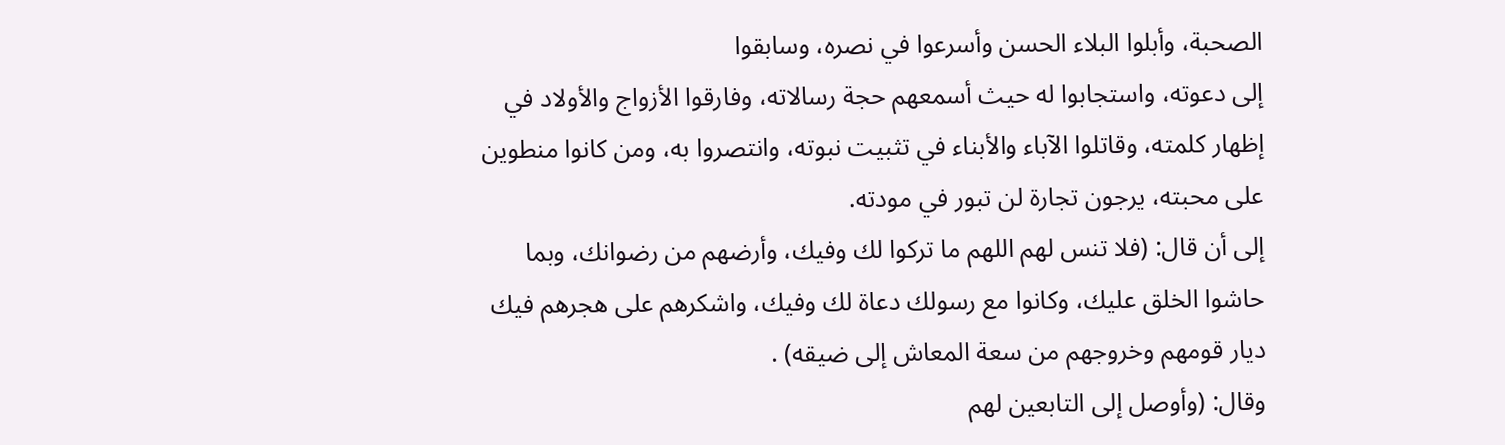الصحبة، وأبلوا البلاء الحسن وأسرعوا في نصره، وسابقوا
إلى دعوته، واستجابوا له حيث أسمعهم حجة رسالاته، وفارقوا الأزواج والأولاد في إظهار كلمته، وقاتلوا الآباء والأبناء في تثبيت نبوته، وانتصروا به، ومن كانوا منطوين على محبته، يرجون تجارة لن تبور في مودته.
إلى أن قال: (فلا تنس لهم اللهم ما تركوا لك وفيك، وأرضهم من رضوانك، وبما حاشوا الخلق عليك، وكانوا مع رسولك دعاة لك وفيك، واشكرهم على هجرهم فيك ديار قومهم وخروجهم من سعة المعاش إلى ضيقه) .
وقال: (وأوصل إلى التابعين لهم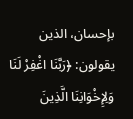بإحسان، الذين يقولون: ﴿رَبَّنَا اغْفِرْ لَنَا وَلِإِخْوَانِنَا الَّذِينَ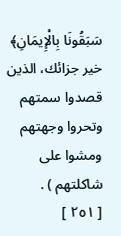سَبَقُونَا بِالْإِيمَانِ﴾ خير جزائك، الذين قصدوا سمتهم وتحروا وجهتهم ومشوا على شاكلتهم ) .
[ ٢٥١ ]